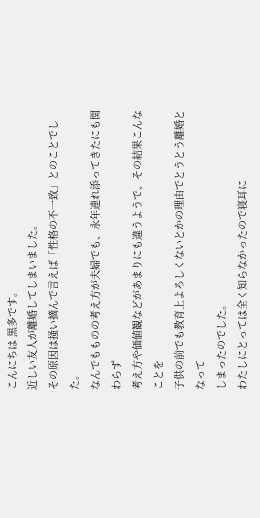こんにちは 黒多です。
近しい友人が離婚してしまいました。
その原因は掻い摘んで言えば「性格の不一致」とのことでした。
なんでもものの考え方が夫婦でも、永年連れ添ってきたにも関わらず
考え方や価値観などがあまりにも違うようで、その結果こんなことを
子供の前でも教育上よろしくないとかの理由でとうとう離婚となって
しまったのでした。
わたしにとっては全く知らなかったので寝耳に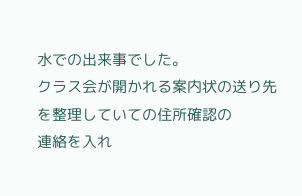水での出来事でした。
クラス会が開かれる案内状の送り先を整理していての住所確認の
連絡を入れ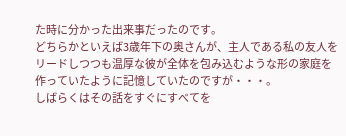た時に分かった出来事だったのです。
どちらかといえば3歳年下の奥さんが、主人である私の友人を
リードしつつも温厚な彼が全体を包み込むような形の家庭を
作っていたように記憶していたのですが・・・。
しばらくはその話をすぐにすべてを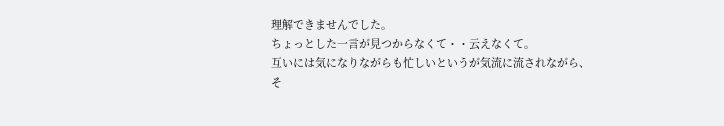理解できませんでした。
ちょっとした一言が見つからなくて・・云えなくて。
互いには気になりながらも忙しいというが気流に流されながら、
そ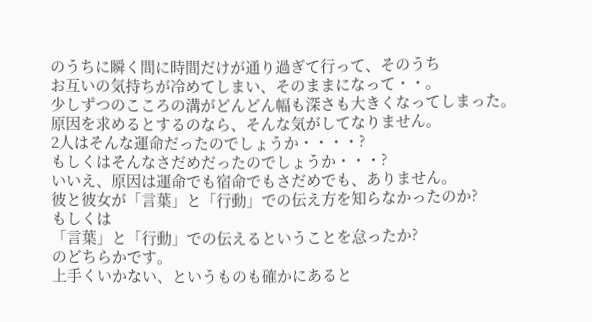のうちに瞬く間に時間だけが通り過ぎて行って、そのうち
お互いの気持ちが冷めてしまい、そのままになって・・。
少しずつのこころの溝がどんどん幅も深さも大きくなってしまった。
原因を求めるとするのなら、そんな気がしてなりません。
2人はそんな運命だったのでしょうか・・・・?
もしくはそんなさだめだったのでしょうか・・・?
いいえ、原因は運命でも宿命でもさだめでも、ありません。
彼と彼女が「言葉」と「行動」での伝え方を知らなかったのか?
もしくは
「言葉」と「行動」での伝えるということを怠ったか?
のどちらかです。
上手くいかない、というものも確かにあると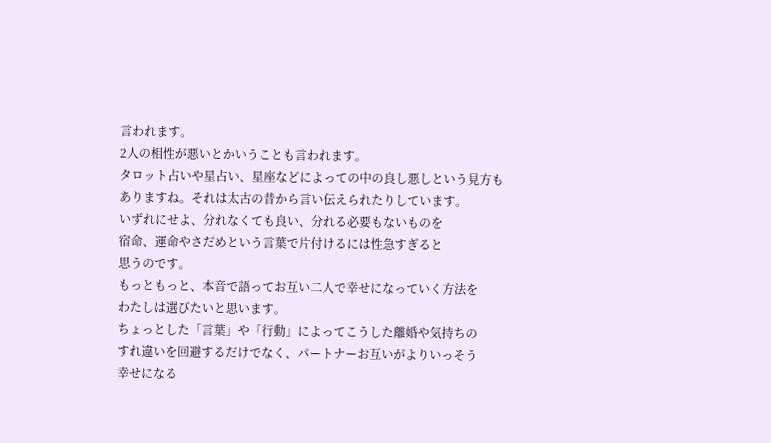言われます。
2人の相性が悪いとかいうことも言われます。
タロット占いや星占い、星座などによっての中の良し悪しという見方も
ありますね。それは太古の昔から言い伝えられたりしています。
いずれにせよ、分れなくても良い、分れる必要もないものを
宿命、運命やさだめという言葉で片付けるには性急すぎると
思うのです。
もっともっと、本音で語ってお互い二人で幸せになっていく方法を
わたしは選びたいと思います。
ちょっとした「言葉」や「行動」によってこうした離婚や気持ちの
すれ違いを回避するだけでなく、パートナーお互いがよりいっそう
幸せになる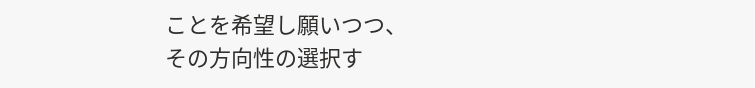ことを希望し願いつつ、
その方向性の選択す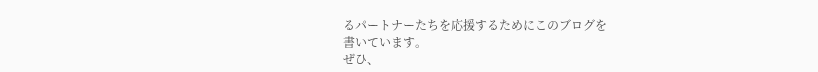るパートナーたちを応援するためにこのブログを
書いています。
ぜひ、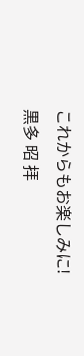これからもお楽しみに!
黒多 昭 拝